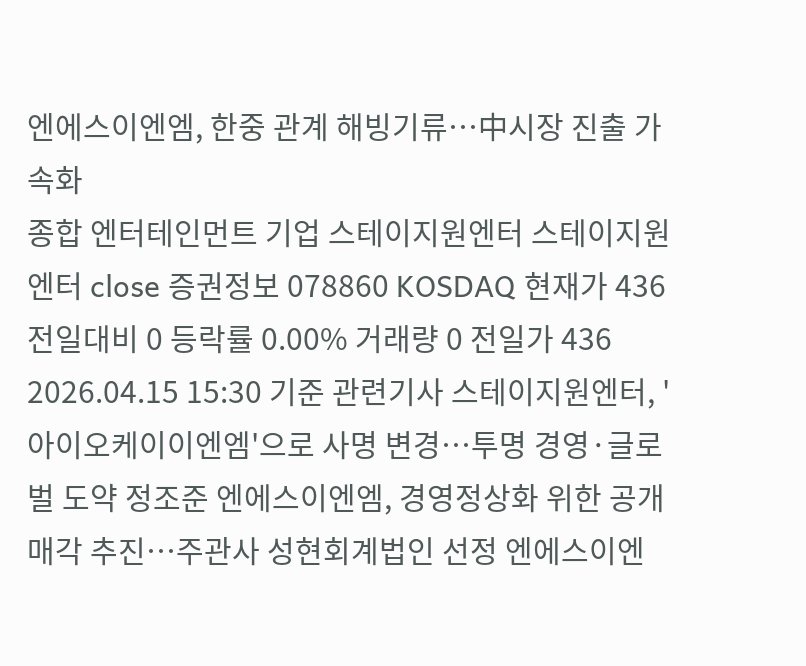엔에스이엔엠, 한중 관계 해빙기류…中시장 진출 가속화
종합 엔터테인먼트 기업 스테이지원엔터 스테이지원엔터 close 증권정보 078860 KOSDAQ 현재가 436 전일대비 0 등락률 0.00% 거래량 0 전일가 436 2026.04.15 15:30 기준 관련기사 스테이지원엔터, '아이오케이이엔엠'으로 사명 변경…투명 경영·글로벌 도약 정조준 엔에스이엔엠, 경영정상화 위한 공개매각 추진…주관사 성현회계법인 선정 엔에스이엔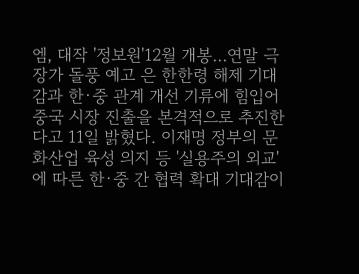엠, 대작 '정보원'12월 개봉…연말 극장가 돌풍 예고 은 한한령 해제 기대감과 한·중 관계 개선 기류에 힘입어 중국 시장 진출을 본격적으로 추진한다고 11일 밝혔다. 이재명 정부의 문화산업 육성 의지 등 '실용주의 외교'에 따른 한·중 간 협력 확대 기대감이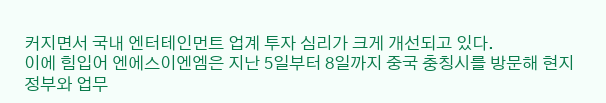커지면서 국내 엔터테인먼트 업계 투자 심리가 크게 개선되고 있다.
이에 힘입어 엔에스이엔엠은 지난 5일부터 8일까지 중국 충칭시를 방문해 현지 정부와 업무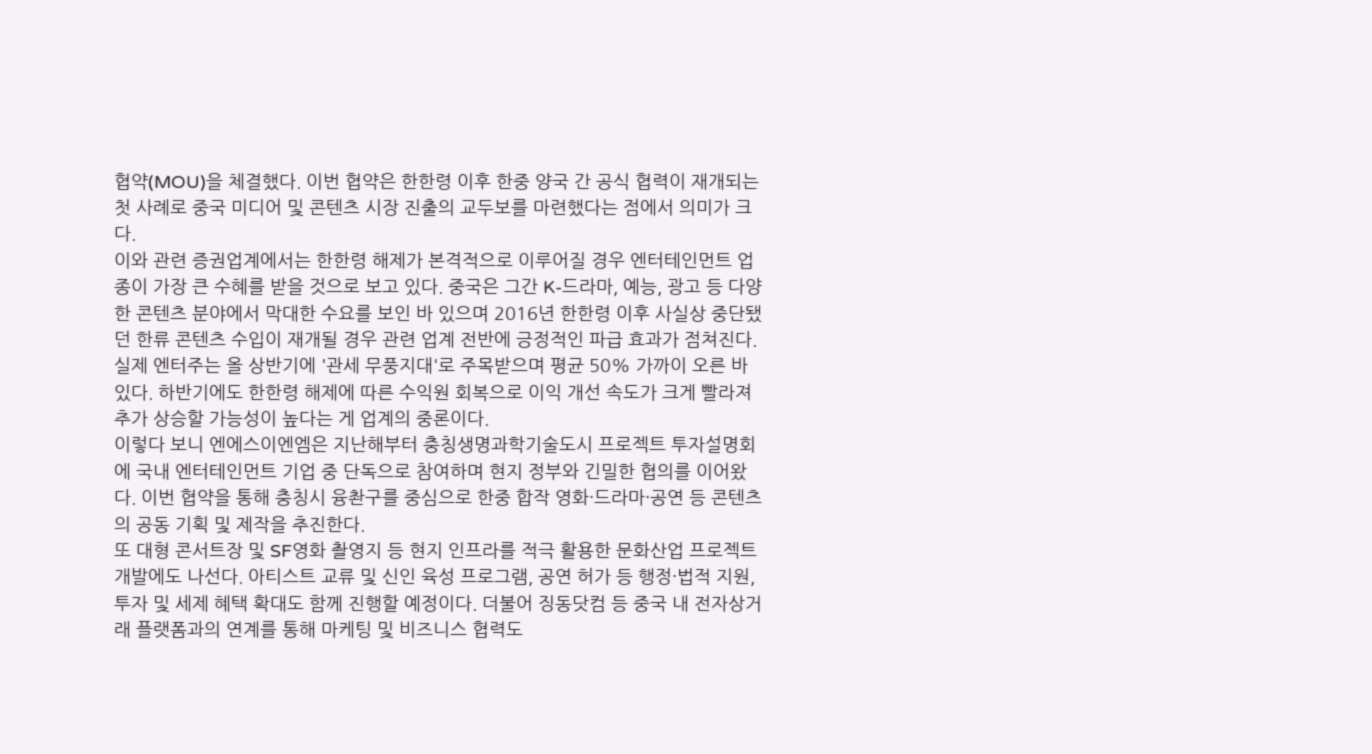협약(MOU)을 체결했다. 이번 협약은 한한령 이후 한중 양국 간 공식 협력이 재개되는 첫 사례로 중국 미디어 및 콘텐츠 시장 진출의 교두보를 마련했다는 점에서 의미가 크다.
이와 관련 증권업계에서는 한한령 해제가 본격적으로 이루어질 경우 엔터테인먼트 업종이 가장 큰 수혜를 받을 것으로 보고 있다. 중국은 그간 K-드라마, 예능, 광고 등 다양한 콘텐츠 분야에서 막대한 수요를 보인 바 있으며 2016년 한한령 이후 사실상 중단됐던 한류 콘텐츠 수입이 재개될 경우 관련 업계 전반에 긍정적인 파급 효과가 점쳐진다.
실제 엔터주는 올 상반기에 '관세 무풍지대'로 주목받으며 평균 50% 가까이 오른 바 있다. 하반기에도 한한령 해제에 따른 수익원 회복으로 이익 개선 속도가 크게 빨라져 추가 상승할 가능성이 높다는 게 업계의 중론이다.
이렇다 보니 엔에스이엔엠은 지난해부터 충칭생명과학기술도시 프로젝트 투자설명회에 국내 엔터테인먼트 기업 중 단독으로 참여하며 현지 정부와 긴밀한 협의를 이어왔다. 이번 협약을 통해 충칭시 융촨구를 중심으로 한중 합작 영화·드라마·공연 등 콘텐츠의 공동 기획 및 제작을 추진한다.
또 대형 콘서트장 및 SF영화 촬영지 등 현지 인프라를 적극 활용한 문화산업 프로젝트 개발에도 나선다. 아티스트 교류 및 신인 육성 프로그램, 공연 허가 등 행정·법적 지원, 투자 및 세제 혜택 확대도 함께 진행할 예정이다. 더불어 징동닷컴 등 중국 내 전자상거래 플랫폼과의 연계를 통해 마케팅 및 비즈니스 협력도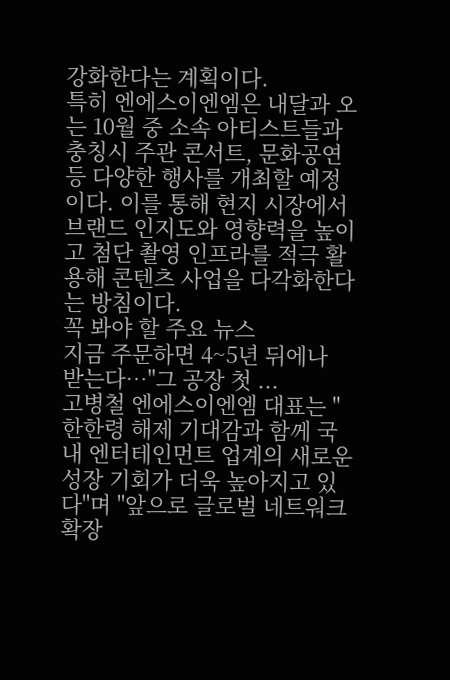강화한다는 계획이다.
특히 엔에스이엔엠은 내달과 오는 10월 중 소속 아티스트들과 충칭시 주관 콘서트, 문화공연 등 다양한 행사를 개최할 예정이다. 이를 통해 현지 시장에서 브랜드 인지도와 영향력을 높이고 첨단 촬영 인프라를 적극 활용해 콘텐츠 사업을 다각화한다는 방침이다.
꼭 봐야 할 주요 뉴스
지금 주문하면 4~5년 뒤에나 받는다…"그 공장 첫 ...
고병철 엔에스이엔엠 대표는 "한한령 해제 기대감과 함께 국내 엔터테인먼트 업계의 새로운 성장 기회가 더욱 높아지고 있다"며 "앞으로 글로벌 네트워크 확장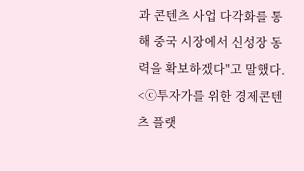과 콘텐츠 사업 다각화를 통해 중국 시장에서 신성장 동력을 확보하겠다"고 말했다.
<ⓒ투자가를 위한 경제콘텐츠 플랫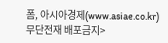폼, 아시아경제(www.asiae.co.kr) 무단전재 배포금지>